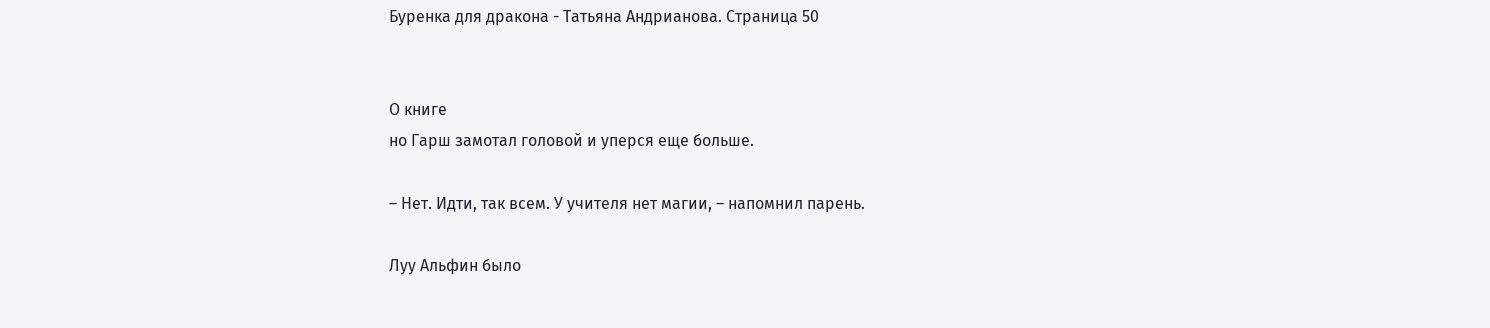Буренка для дракона - Татьяна Андрианова. Страница 50


О книге
но Гарш замотал головой и уперся еще больше.

– Нет. Идти, так всем. У учителя нет магии, – напомнил парень.

Луу Альфин было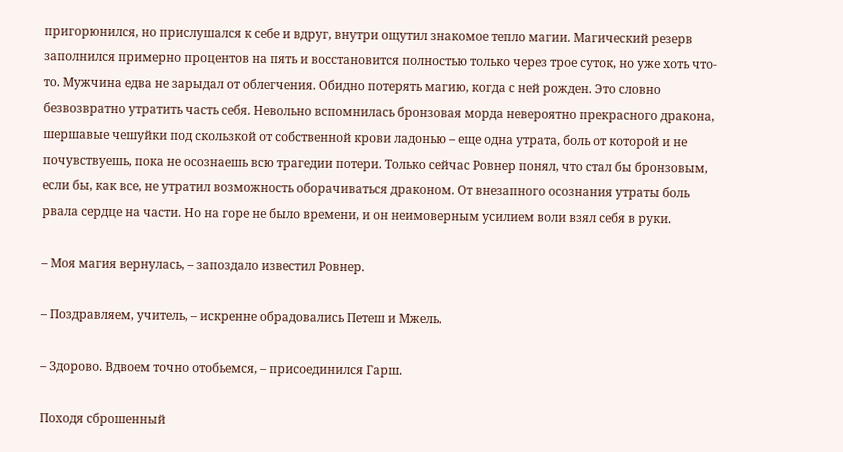пригорюнился, но прислушался к себе и вдруг, внутри ощутил знакомое тепло магии. Магический резерв заполнился примерно процентов на пять и восстановится полностью только через трое суток, но уже хоть что-то. Мужчина едва не зарыдал от облегчения. Обидно потерять магию, когда с ней рожден. Это словно безвозвратно утратить часть себя. Невольно вспомнилась бронзовая морда невероятно прекрасного дракона, шершавые чешуйки под скользкой от собственной крови ладонью – еще одна утрата, боль от которой и не почувствуешь, пока не осознаешь всю трагедии потери. Только сейчас Ровнер понял, что стал бы бронзовым, если бы, как все, не утратил возможность оборачиваться драконом. От внезапного осознания утраты боль рвала сердце на части. Но на горе не было времени, и он неимоверным усилием воли взял себя в руки.

– Моя магия вернулась, – запоздало известил Ровнер.

– Поздравляем, учитель, – искренне обрадовались Петеш и Мжель.

– Здорово. Вдвоем точно отобьемся, – присоединился Гарш.

Походя сброшенный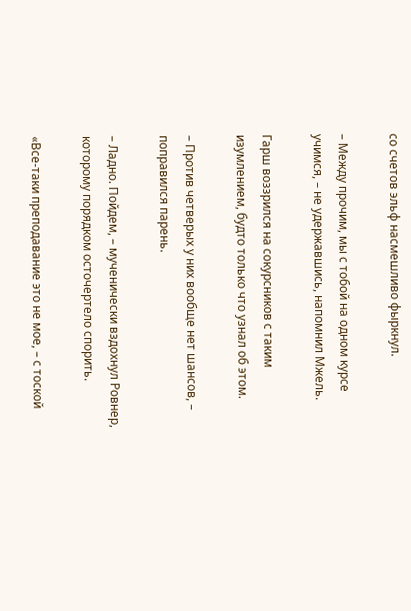со счетов эльф насмешливо фыркнул.

– Между прочим, мы с тобой на одном курсе учимся, – не удержавшись, напомнил Мжель.

Гарш воззрился на сокурсников с таким изумлением, будто только что узнал об этом.

– Против четверых у них вообще нет шансов, – поправился парень.

– Ладно. Пойдем, – мученически вздохнул Ровнер, которому порядком осточертело спорить.

«Все-таки преподавание это не мое, – с тоской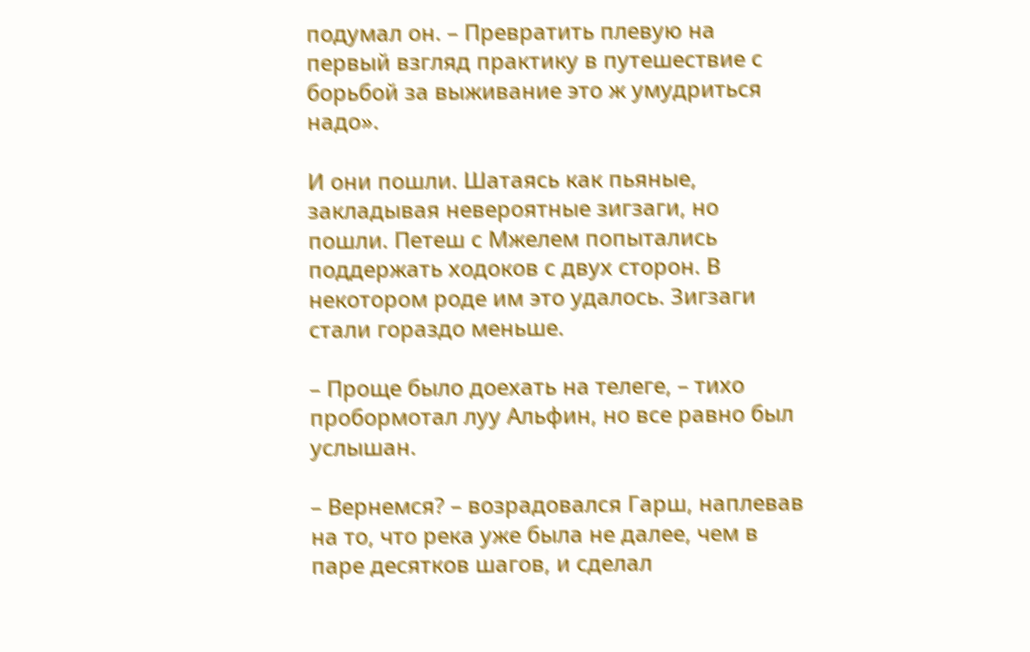подумал он. – Превратить плевую на первый взгляд практику в путешествие с борьбой за выживание это ж умудриться надо».

И они пошли. Шатаясь как пьяные, закладывая невероятные зигзаги, но пошли. Петеш с Мжелем попытались поддержать ходоков с двух сторон. В некотором роде им это удалось. Зигзаги стали гораздо меньше.

– Проще было доехать на телеге, – тихо пробормотал луу Альфин, но все равно был услышан.

– Вернемся? – возрадовался Гарш, наплевав на то, что река уже была не далее, чем в паре десятков шагов, и сделал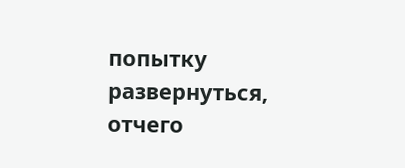попытку развернуться, отчего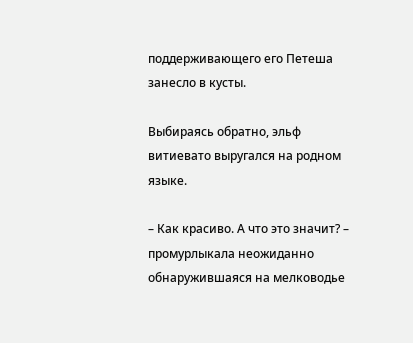поддерживающего его Петеша занесло в кусты.

Выбираясь обратно, эльф витиевато выругался на родном языке.

– Как красиво. А что это значит? – промурлыкала неожиданно обнаружившаяся на мелководье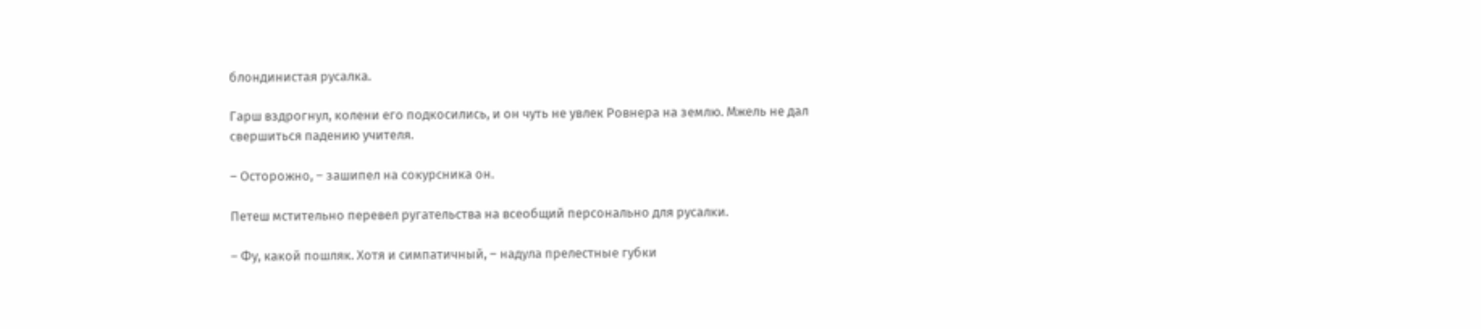блондинистая русалка.

Гарш вздрогнул, колени его подкосились, и он чуть не увлек Ровнера на землю. Мжель не дал свершиться падению учителя.

– Осторожно, – зашипел на сокурсника он.

Петеш мстительно перевел ругательства на всеобщий персонально для русалки.

– Фу, какой пошляк. Хотя и симпатичный, – надула прелестные губки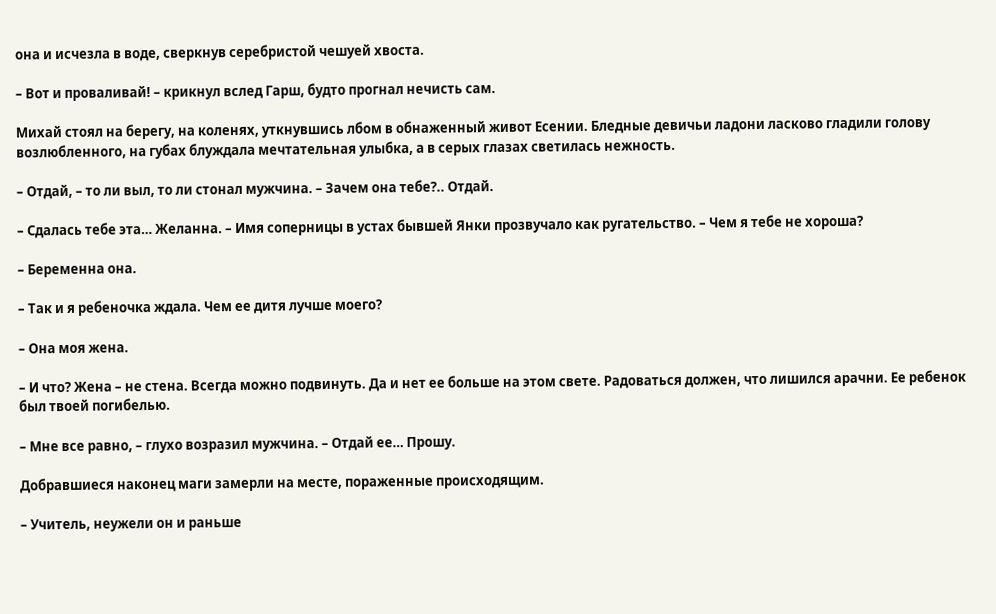она и исчезла в воде, сверкнув серебристой чешуей хвоста.

– Вот и проваливай! – крикнул вслед Гарш, будто прогнал нечисть сам.

Михай стоял на берегу, на коленях, уткнувшись лбом в обнаженный живот Есении. Бледные девичьи ладони ласково гладили голову возлюбленного, на губах блуждала мечтательная улыбка, а в серых глазах светилась нежность.

– Отдай, – то ли выл, то ли стонал мужчина. – Зачем она тебе?.. Отдай.

– Сдалась тебе эта… Желанна. – Имя соперницы в устах бывшей Янки прозвучало как ругательство. – Чем я тебе не хороша?

– Беременна она.

– Так и я ребеночка ждала. Чем ее дитя лучше моего?

– Она моя жена.

– И что? Жена – не стена. Всегда можно подвинуть. Да и нет ее больше на этом свете. Радоваться должен, что лишился арачни. Ее ребенок был твоей погибелью.

– Мне все равно, – глухо возразил мужчина. – Отдай ее… Прошу.

Добравшиеся наконец маги замерли на месте, пораженные происходящим.

– Учитель, неужели он и раньше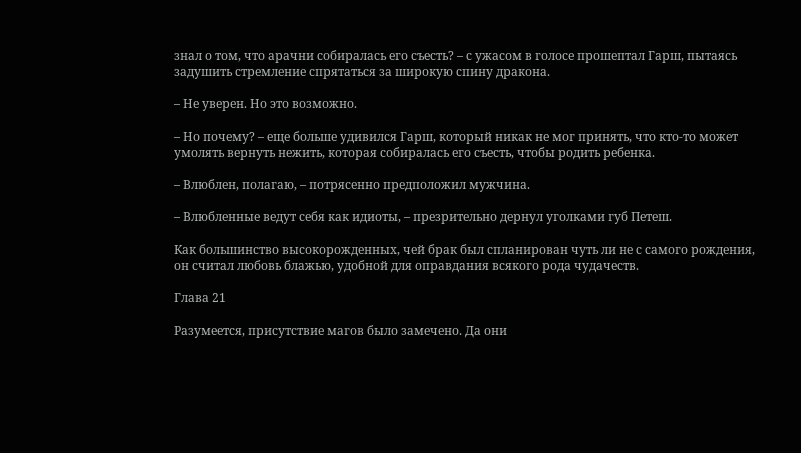знал о том, что арачни собиралась его съесть? – с ужасом в голосе прошептал Гарш, пытаясь задушить стремление спрятаться за широкую спину дракона.

– Не уверен. Но это возможно.

– Но почему? – еще больше удивился Гарш, который никак не мог принять, что кто-то может умолять вернуть нежить, которая собиралась его съесть, чтобы родить ребенка.

– Влюблен, полагаю, – потрясенно предположил мужчина.

– Влюбленные ведут себя как идиоты, – презрительно дернул уголками губ Петеш.

Как большинство высокорожденных, чей брак был спланирован чуть ли не с самого рождения, он считал любовь блажью, удобной для оправдания всякого рода чудачеств.

Глава 21

Разумеется, присутствие магов было замечено. Да они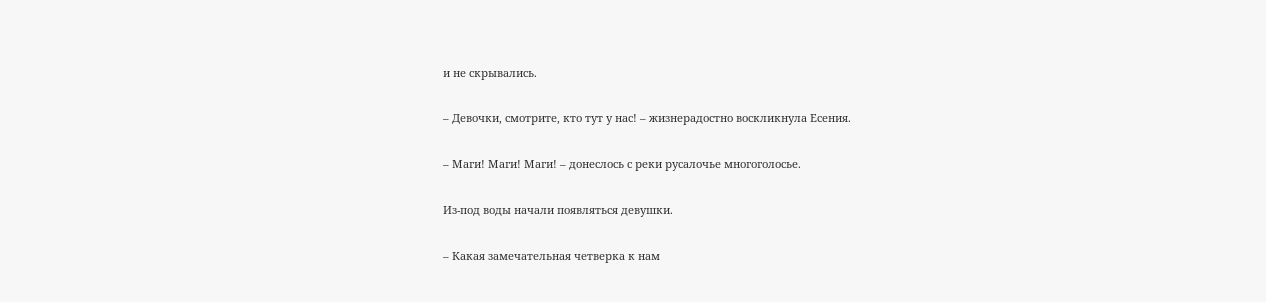и не скрывались.

– Девочки, смотрите, кто тут у нас! – жизнерадостно воскликнула Есения.

– Маги! Маги! Маги! – донеслось с реки русалочье многоголосье.

Из-под воды начали появляться девушки.

– Какая замечательная четверка к нам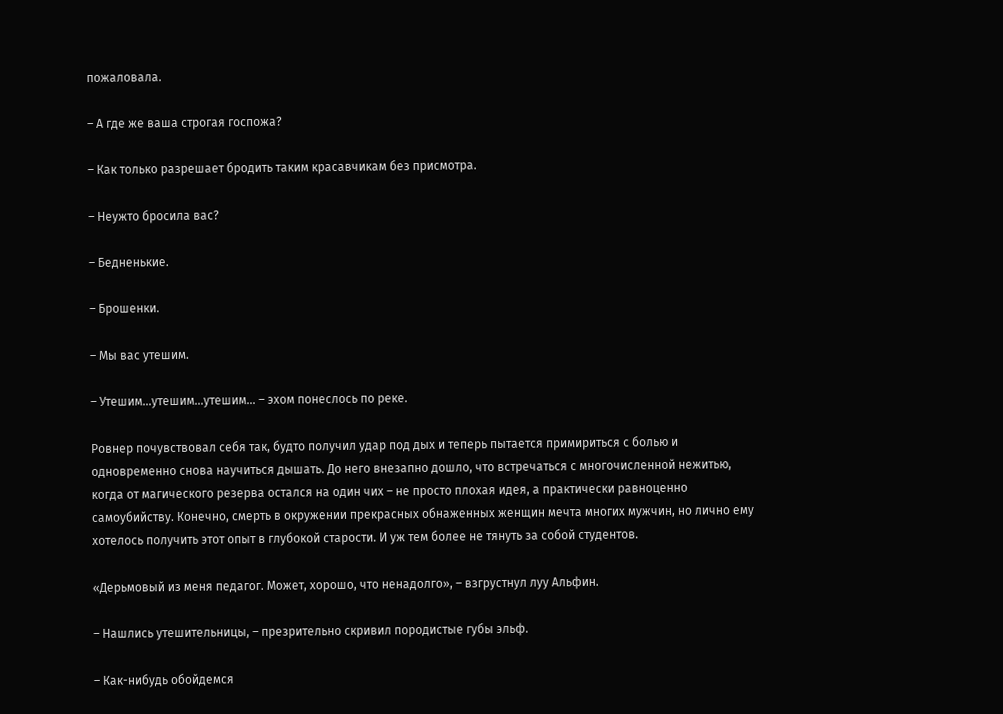пожаловала.

– А где же ваша строгая госпожа?

– Как только разрешает бродить таким красавчикам без присмотра.

– Неужто бросила вас?

– Бедненькие.

– Брошенки.

– Мы вас утешим.

– Утешим…утешим…утешим… – эхом понеслось по реке.

Ровнер почувствовал себя так, будто получил удар под дых и теперь пытается примириться с болью и одновременно снова научиться дышать. До него внезапно дошло, что встречаться с многочисленной нежитью, когда от магического резерва остался на один чих – не просто плохая идея, а практически равноценно самоубийству. Конечно, смерть в окружении прекрасных обнаженных женщин мечта многих мужчин, но лично ему хотелось получить этот опыт в глубокой старости. И уж тем более не тянуть за собой студентов.

«Дерьмовый из меня педагог. Может, хорошо, что ненадолго», – взгрустнул луу Альфин.

– Нашлись утешительницы, – презрительно скривил породистые губы эльф.

– Как-нибудь обойдемся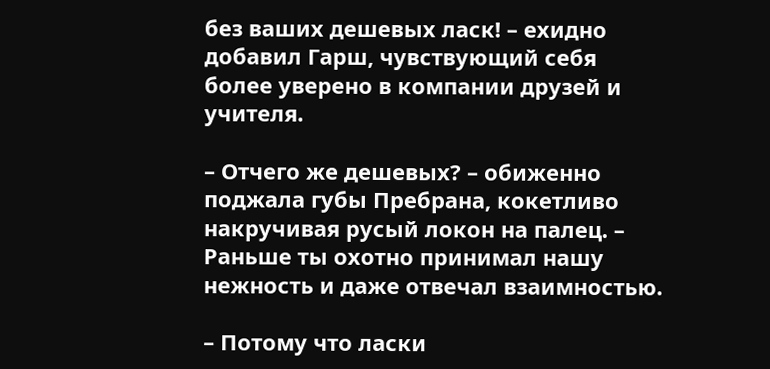без ваших дешевых ласк! – ехидно добавил Гарш, чувствующий себя более уверено в компании друзей и учителя.

– Отчего же дешевых? – обиженно поджала губы Пребрана, кокетливо накручивая русый локон на палец. – Раньше ты охотно принимал нашу нежность и даже отвечал взаимностью.

– Потому что ласки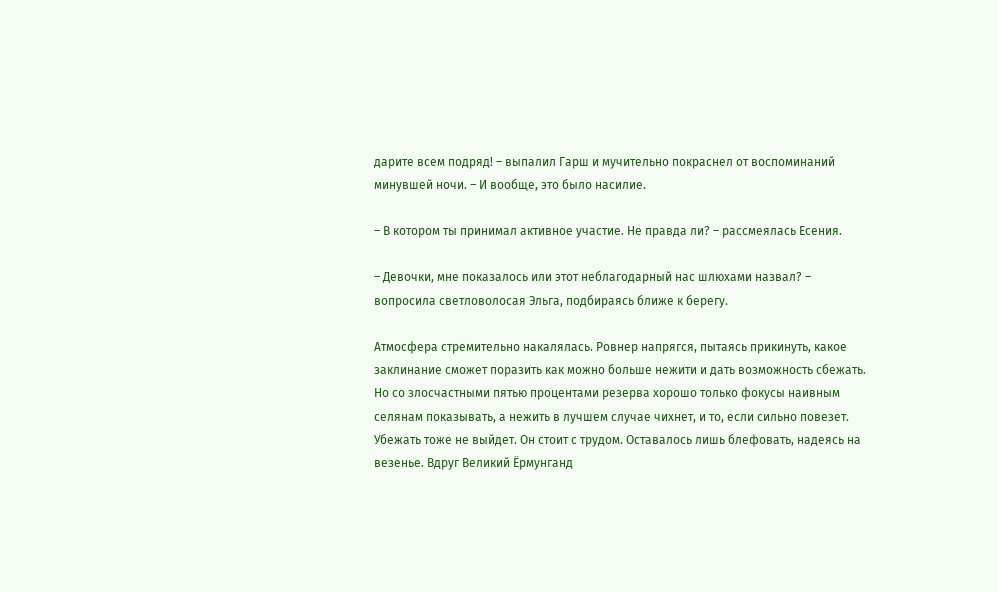дарите всем подряд! – выпалил Гарш и мучительно покраснел от воспоминаний минувшей ночи. – И вообще, это было насилие.

– В котором ты принимал активное участие. Не правда ли? – рассмеялась Есения.

– Девочки, мне показалось или этот неблагодарный нас шлюхами назвал? – вопросила светловолосая Эльга, подбираясь ближе к берегу.

Атмосфера стремительно накалялась. Ровнер напрягся, пытаясь прикинуть, какое заклинание сможет поразить как можно больше нежити и дать возможность сбежать. Но со злосчастными пятью процентами резерва хорошо только фокусы наивным селянам показывать, а нежить в лучшем случае чихнет, и то, если сильно повезет. Убежать тоже не выйдет. Он стоит с трудом. Оставалось лишь блефовать, надеясь на везенье. Вдруг Великий Ёрмунганд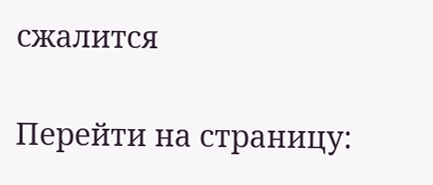сжалится

Перейти на страницу: